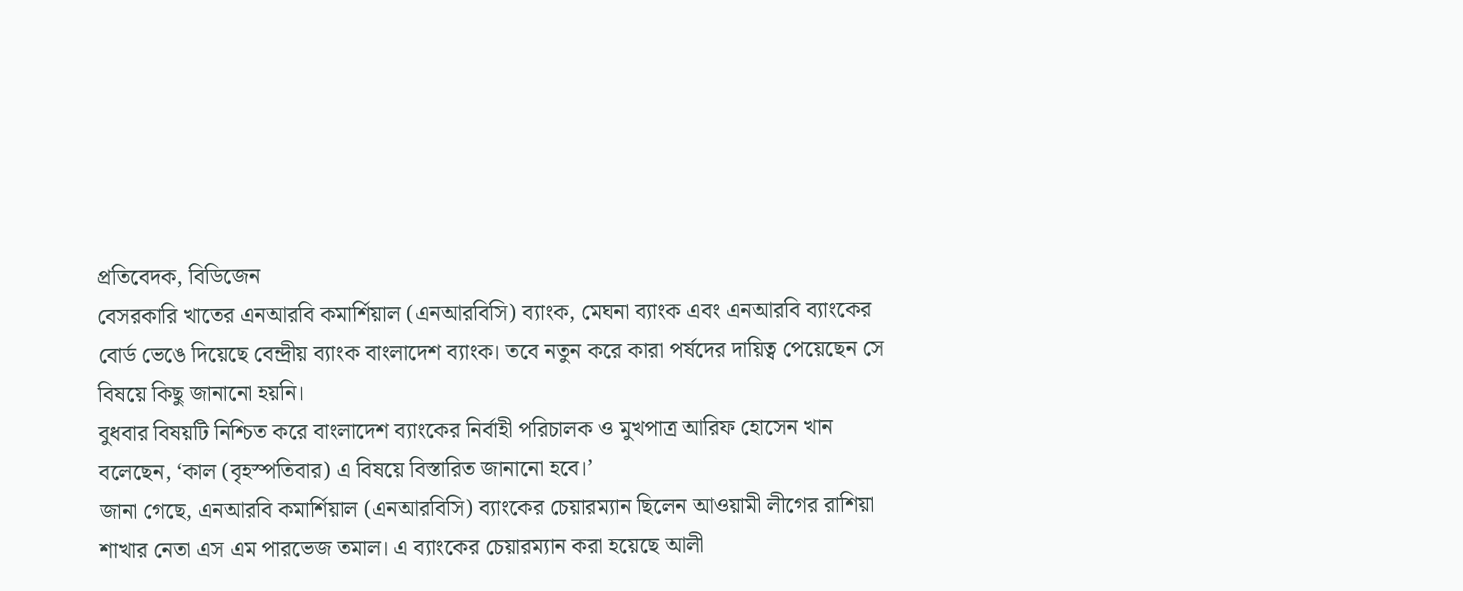প্রতিবেদক, বিডিজেন
বেসরকারি খাতের এনআরবি কমার্শিয়াল (এনআরবিসি) ব্যাংক, মেঘনা ব্যাংক এবং এনআরবি ব্যাংকের বোর্ড ভেঙে দিয়েছে বেন্দ্রীয় ব্যাংক বাংলাদেশ ব্যাংক। তবে নতুন করে কারা পর্ষদের দায়িত্ব পেয়েছেন সে বিষয়ে কিছু জানানো হয়নি।
বুধবার বিষয়টি নিশ্চিত করে বাংলাদেশ ব্যাংকের নির্বাহী পরিচালক ও মুখপাত্র আরিফ হোসেন খান বলেছেন, ‘কাল (বৃহস্পতিবার) এ বিষয়ে বিস্তারিত জানানো হবে।’
জানা গেছে, এনআরবি কমার্শিয়াল (এনআরবিসি) ব্যাংকের চেয়ারম্যান ছিলেন আওয়ামী লীগের রাশিয়া শাখার নেতা এস এম পারভেজ তমাল। এ ব্যাংকের চেয়ারম্যান করা হয়েছে আলী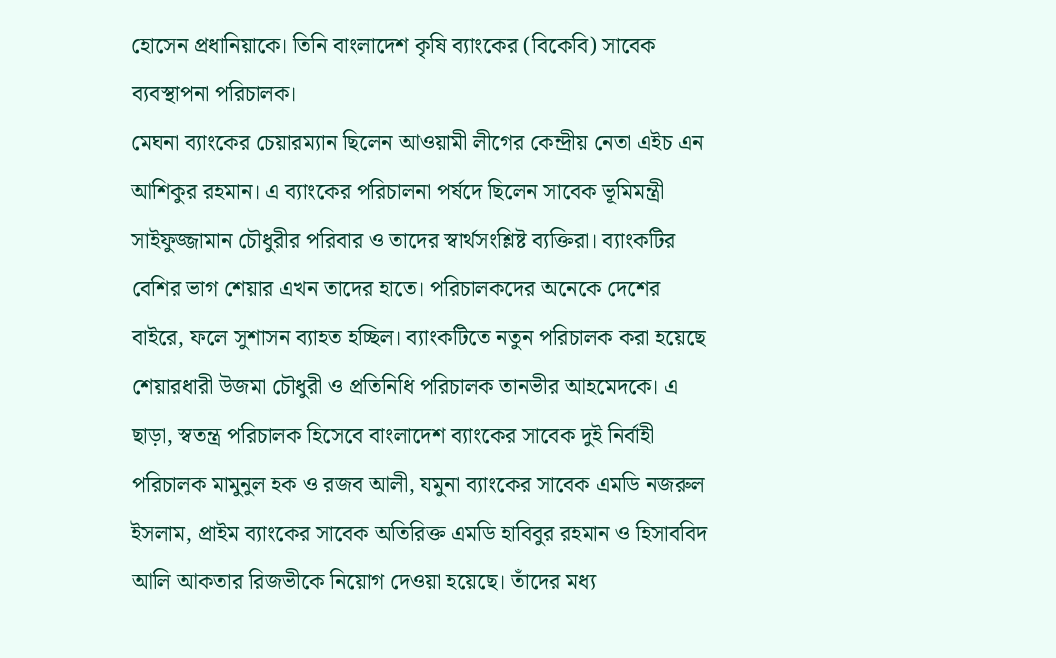হোসেন প্রধানিয়াকে। তিনি বাংলাদেশ কৃষি ব্যাংকের (বিকেবি) সাবেক ব্যবস্থাপনা পরিচালক।
মেঘনা ব্যাংকের চেয়ারম্যান ছিলেন আওয়ামী লীগের কেন্দ্রীয় নেতা এইচ এন আশিকুর রহমান। এ ব্যাংকের পরিচালনা পর্ষদে ছিলেন সাবেক ভূমিমন্ত্রী সাইফুজ্জামান চৌধুরীর পরিবার ও তাদের স্বার্থসংশ্লিষ্ট ব্যক্তিরা। ব্যাংকটির বেশির ভাগ শেয়ার এখন তাদের হাতে। পরিচালকদের অনেকে দেশের বাইরে, ফলে সুশাসন ব্যাহত হচ্ছিল। ব্যাংকটিতে নতুন পরিচালক করা হয়েছে শেয়ারধারী উজমা চৌধুরী ও প্রতিনিধি পরিচালক তানভীর আহমেদকে। এ ছাড়া, স্বতন্ত্র পরিচালক হিসেবে বাংলাদেশ ব্যাংকের সাবেক দুই নির্বাহী পরিচালক মামুনুল হক ও রজব আলী, যমুনা ব্যাংকের সাবেক এমডি নজরুল ইসলাম, প্রাইম ব্যাংকের সাবেক অতিরিক্ত এমডি হাবিবুর রহমান ও হিসাববিদ আলি আকতার রিজভীকে নিয়োগ দেওয়া হয়েছে। তাঁদের মধ্য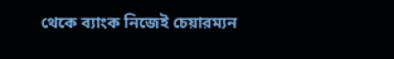থেকে ব্যাংক নিজেই চেয়ারম্যন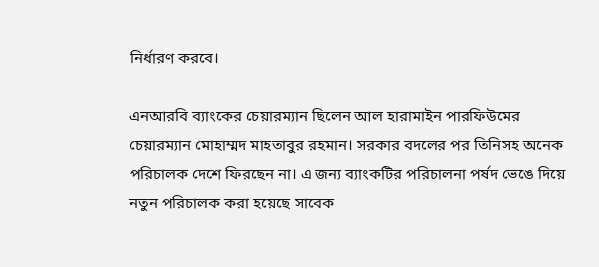নির্ধারণ করবে।

এনআরবি ব্যাংকের চেয়ারম্যান ছিলেন আল হারামাইন পারফিউমের চেয়ারম্যান মোহাম্মদ মাহতাবুর রহমান। সরকার বদলের পর তিনিসহ অনেক পরিচালক দেশে ফিরছেন না। এ জন্য ব্যাংকটির পরিচালনা পর্ষদ ভেঙে দিয়ে নতুন পরিচালক করা হয়েছে সাবেক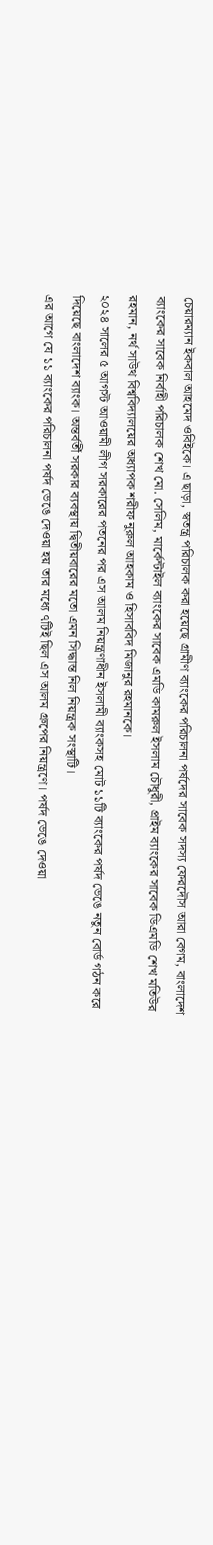চেয়ারম্যান ইকবাল আহমেদ ওবিইকে। এ ছাড়া, স্বতন্ত্র পরিচালক করা হয়েছে গ্রামীণ ব্যাংকের পরিচালনা পর্ষদের সাবেক সদস্য ফেরদৌস আরা বেগম, বাংলাদেশ ব্যাংকের সাবেক নির্বাহী পরিচালক শেখ মো. সেলিম, মার্কেন্টাইল ব্যাংকের সাবেক এমডি কামরুল ইসলাম চৌধুরী, প্রাইম ব্যাংকের সাবেক ডিএমডি শেখ মতিউর রহমান, নর্থ সাউথ বিশ্ববিদ্যালয়ের অধ্যাপক শরীফ নুরুল আহকাম ও হিসাববিদ মিজানুর রহমানকে।
২০২৪ সালের ৫ আগস্ট আওয়ামী লীগ সরকারের পতনের পর এস আলম নিয়ন্ত্রণাধীন ইসলামী ব্যাংকসহ মোট ১১টি ব্যাংকের পর্ষদ ভেঙে নতুন বোর্ড গঠন করে দিয়েছে বাংলাদেশ ব্যাংক। অন্তর্বর্তী সরকার ব্যবস্থায় দ্বিতীয়বারের মতো এমন সিদ্ধান্ত নিল নিয়ন্ত্রক সংস্থাটি।
এর আগে যে ১১ ব্যাংকের পরিচালনা পর্ষদ ভেঙে দেওয়া হয় তার মধ্যে ৭টিই ছিল এস আলম গ্রুপের নিয়ন্ত্রণে। পর্ষদ ভেঙে দেওয়া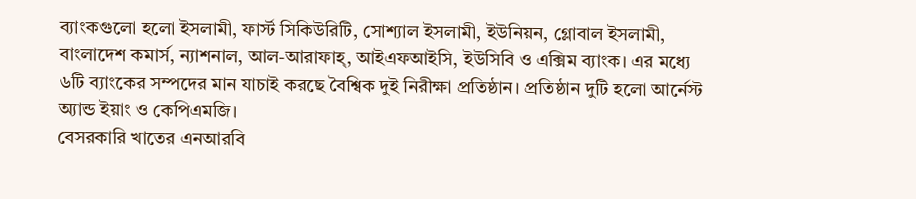ব্যাংকগুলো হলো ইসলামী, ফার্স্ট সিকিউরিটি, সোশ্যাল ইসলামী, ইউনিয়ন, গ্লোবাল ইসলামী, বাংলাদেশ কমার্স, ন্যাশনাল, আল-আরাফাহ্, আইএফআইসি, ইউসিবি ও এক্সিম ব্যাংক। এর মধ্যে ৬টি ব্যাংকের সম্পদের মান যাচাই করছে বৈশ্বিক দুই নিরীক্ষা প্রতিষ্ঠান। প্রতিষ্ঠান দুটি হলো আর্নেস্ট অ্যান্ড ইয়াং ও কেপিএমজি।
বেসরকারি খাতের এনআরবি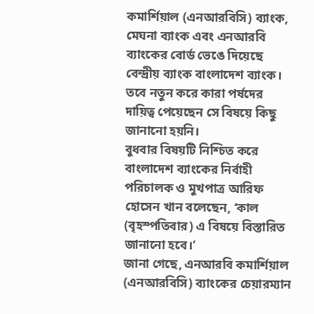কমার্শিয়াল (এনআরবিসি) ব্যাংক, মেঘনা ব্যাংক এবং এনআরবি ব্যাংকের বোর্ড ভেঙে দিয়েছে বেন্দ্রীয় ব্যাংক বাংলাদেশ ব্যাংক। তবে নতুন করে কারা পর্ষদের দায়িত্ব পেয়েছেন সে বিষয়ে কিছু জানানো হয়নি।
বুধবার বিষয়টি নিশ্চিত করে বাংলাদেশ ব্যাংকের নির্বাহী পরিচালক ও মুখপাত্র আরিফ হোসেন খান বলেছেন, ‘কাল (বৃহস্পতিবার) এ বিষয়ে বিস্তারিত জানানো হবে।’
জানা গেছে, এনআরবি কমার্শিয়াল (এনআরবিসি) ব্যাংকের চেয়ারম্যান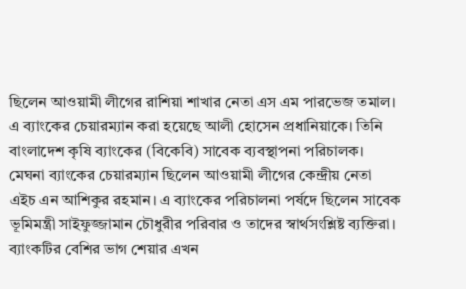ছিলেন আওয়ামী লীগের রাশিয়া শাখার নেতা এস এম পারভেজ তমাল। এ ব্যাংকের চেয়ারম্যান করা হয়েছে আলী হোসেন প্রধানিয়াকে। তিনি বাংলাদেশ কৃষি ব্যাংকের (বিকেবি) সাবেক ব্যবস্থাপনা পরিচালক।
মেঘনা ব্যাংকের চেয়ারম্যান ছিলেন আওয়ামী লীগের কেন্দ্রীয় নেতা এইচ এন আশিকুর রহমান। এ ব্যাংকের পরিচালনা পর্ষদে ছিলেন সাবেক ভূমিমন্ত্রী সাইফুজ্জামান চৌধুরীর পরিবার ও তাদের স্বার্থসংশ্লিষ্ট ব্যক্তিরা। ব্যাংকটির বেশির ভাগ শেয়ার এখন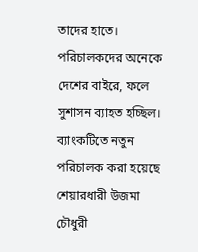তাদের হাতে। পরিচালকদের অনেকে দেশের বাইরে, ফলে সুশাসন ব্যাহত হচ্ছিল। ব্যাংকটিতে নতুন পরিচালক করা হয়েছে শেয়ারধারী উজমা চৌধুরী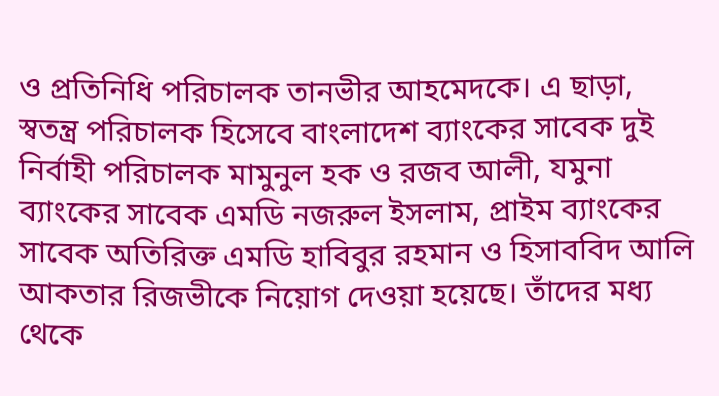ও প্রতিনিধি পরিচালক তানভীর আহমেদকে। এ ছাড়া, স্বতন্ত্র পরিচালক হিসেবে বাংলাদেশ ব্যাংকের সাবেক দুই নির্বাহী পরিচালক মামুনুল হক ও রজব আলী, যমুনা ব্যাংকের সাবেক এমডি নজরুল ইসলাম, প্রাইম ব্যাংকের সাবেক অতিরিক্ত এমডি হাবিবুর রহমান ও হিসাববিদ আলি আকতার রিজভীকে নিয়োগ দেওয়া হয়েছে। তাঁদের মধ্য থেকে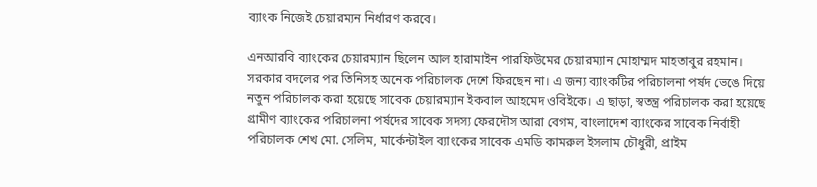ব্যাংক নিজেই চেয়ারম্যন নির্ধারণ করবে।

এনআরবি ব্যাংকের চেয়ারম্যান ছিলেন আল হারামাইন পারফিউমের চেয়ারম্যান মোহাম্মদ মাহতাবুর রহমান। সরকার বদলের পর তিনিসহ অনেক পরিচালক দেশে ফিরছেন না। এ জন্য ব্যাংকটির পরিচালনা পর্ষদ ভেঙে দিয়ে নতুন পরিচালক করা হয়েছে সাবেক চেয়ারম্যান ইকবাল আহমেদ ওবিইকে। এ ছাড়া, স্বতন্ত্র পরিচালক করা হয়েছে গ্রামীণ ব্যাংকের পরিচালনা পর্ষদের সাবেক সদস্য ফেরদৌস আরা বেগম, বাংলাদেশ ব্যাংকের সাবেক নির্বাহী পরিচালক শেখ মো. সেলিম, মার্কেন্টাইল ব্যাংকের সাবেক এমডি কামরুল ইসলাম চৌধুরী, প্রাইম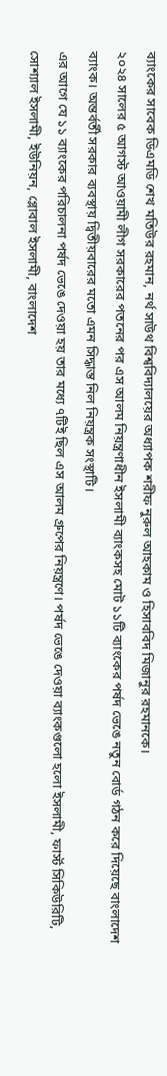ব্যাংকের সাবেক ডিএমডি শেখ মতিউর রহমান, নর্থ সাউথ বিশ্ববিদ্যালয়ের অধ্যাপক শরীফ নুরুল আহকাম ও হিসাববিদ মিজানুর রহমানকে।
২০২৪ সালের ৫ আগস্ট আওয়ামী লীগ সরকারের পতনের পর এস আলম নিয়ন্ত্রণাধীন ইসলামী ব্যাংকসহ মোট ১১টি ব্যাংকের পর্ষদ ভেঙে নতুন বোর্ড গঠন করে দিয়েছে বাংলাদেশ ব্যাংক। অন্তর্বর্তী সরকার ব্যবস্থায় দ্বিতীয়বারের মতো এমন সিদ্ধান্ত নিল নিয়ন্ত্রক সংস্থাটি।
এর আগে যে ১১ ব্যাংকের পরিচালনা পর্ষদ ভেঙে দেওয়া হয় তার মধ্যে ৭টিই ছিল এস আলম গ্রুপের নিয়ন্ত্রণে। পর্ষদ ভেঙে দেওয়া ব্যাংকগুলো হলো ইসলামী, ফার্স্ট সিকিউরিটি, সোশ্যাল ইসলামী, ইউনিয়ন, গ্লোবাল ইসলামী, বাংলাদেশ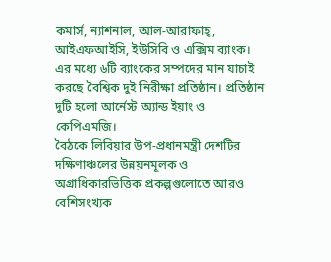কমার্স, ন্যাশনাল, আল-আরাফাহ্, আইএফআইসি, ইউসিবি ও এক্সিম ব্যাংক। এর মধ্যে ৬টি ব্যাংকের সম্পদের মান যাচাই করছে বৈশ্বিক দুই নিরীক্ষা প্রতিষ্ঠান। প্রতিষ্ঠান দুটি হলো আর্নেস্ট অ্যান্ড ইয়াং ও কেপিএমজি।
বৈঠকে লিবিয়ার উপ-প্রধানমন্ত্রী দেশটির দক্ষিণাঞ্চলের উন্নয়নমূলক ও অগ্রাধিকারভিত্তিক প্রকল্পগুলোতে আরও বেশিসংখ্যক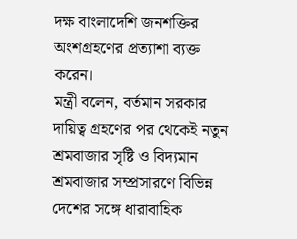দক্ষ বাংলাদেশি জনশক্তির অংশগ্রহণের প্রত্যাশা ব্যক্ত করেন।
মন্ত্রী বলেন, বর্তমান সরকার দায়িত্ব গ্রহণের পর থেকেই নতুন শ্রমবাজার সৃষ্টি ও বিদ্যমান শ্রমবাজার সম্প্রসারণে বিভিন্ন দেশের সঙ্গে ধারাবাহিক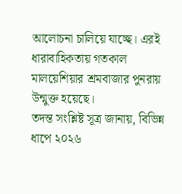আলোচনা চালিয়ে যাচ্ছে। এরই ধারাবাহিকতায় গতকাল মালয়েশিয়ার শ্রমবাজার পুনরায় উন্মুক্ত হয়েছে।
তদন্ত সংশ্লিষ্ট সূত্র জানায়, বিভিন্ন ধাপে ২০২৬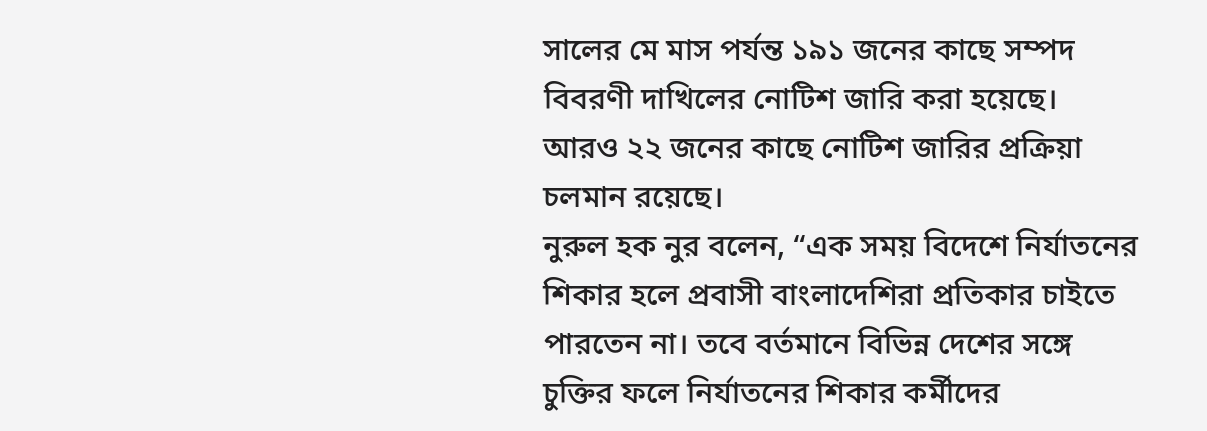সালের মে মাস পর্যন্ত ১৯১ জনের কাছে সম্পদ বিবরণী দাখিলের নোটিশ জারি করা হয়েছে। আরও ২২ জনের কাছে নোটিশ জারির প্রক্রিয়া চলমান রয়েছে।
নুরুল হক নুর বলেন, “এক সময় বিদেশে নির্যাতনের শিকার হলে প্রবাসী বাংলাদেশিরা প্রতিকার চাইতে পারতেন না। তবে বর্তমানে বিভিন্ন দেশের সঙ্গে চুক্তির ফলে নির্যাতনের শিকার কর্মীদের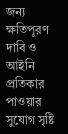জন্য ক্ষতিপূরণ দাবি ও আইনি প্রতিকার পাওয়ার সুযোগ সৃষ্টি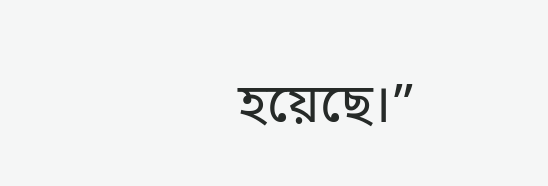হয়েছে।”